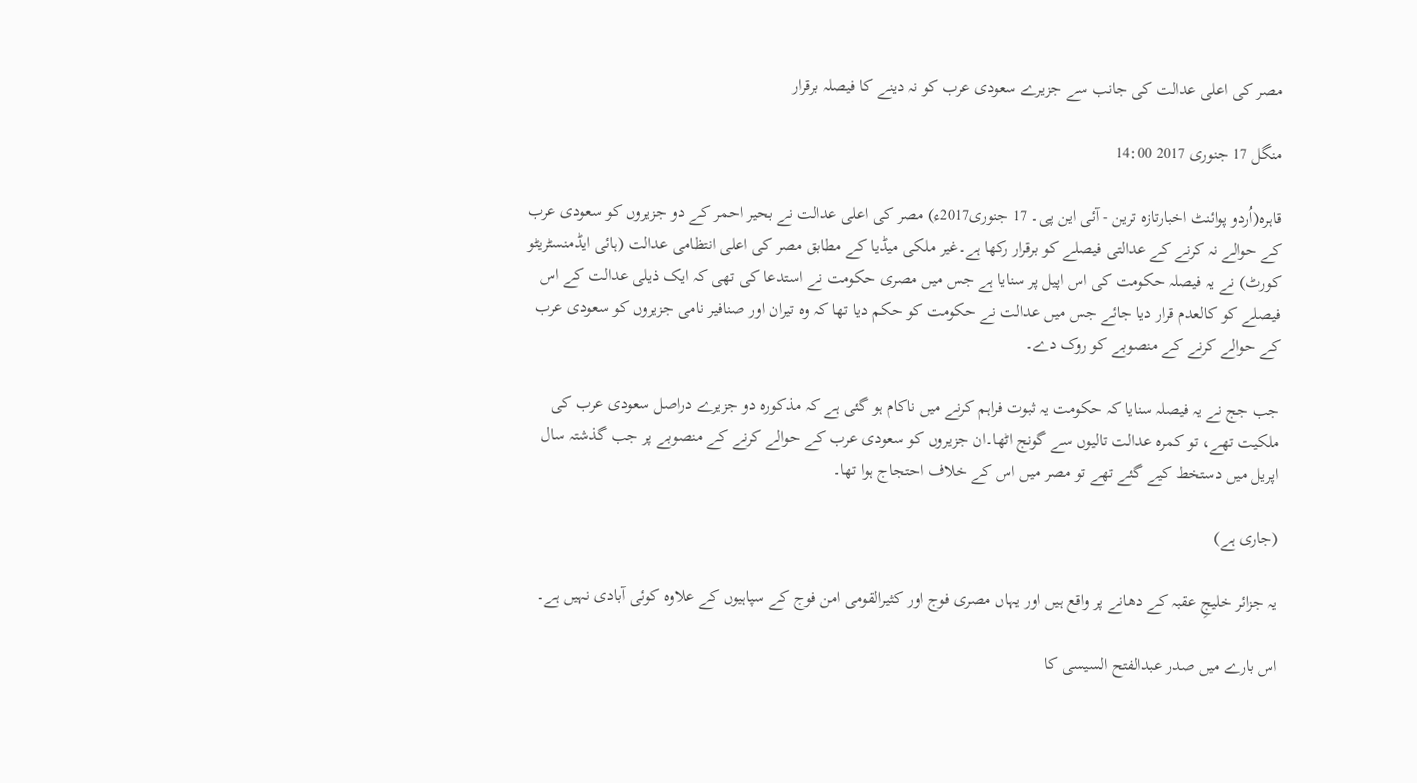مصر کی اعلی عدالت کی جانب سے جزیرے سعودی عرب کو نہ دینے کا فیصلہ برقرار

منگل 17 جنوری 2017 14:00

قاہرہ(اُردو پوائنٹ اخبارتازہ ترین - آئی این پی۔ 17 جنوری2017ء) مصر کی اعلی عدالت نے بحیر احمر کے دو جزیروں کو سعودی عرب کے حوالے نہ کرنے کے عدالتی فیصلے کو برقرار رکھا ہے۔غیر ملکی میڈیا کے مطابق مصر کی اعلی انتظامی عدالت (ہائی ایڈمنسٹریٹو کورٹ) نے یہ فیصلہ حکومت کی اس اپیل پر سنایا ہے جس میں مصری حکومت نے استدعا کی تھی کہ ایک ذیلی عدالت کے اس فیصلے کو کالعدم قرار دیا جائے جس میں عدالت نے حکومت کو حکم دیا تھا کہ وہ تیران اور صنافیر نامی جزیروں کو سعودی عرب کے حوالے کرنے کے منصوبے کو روک دے۔

جب جج نے یہ فیصلہ سنایا کہ حکومت یہ ثبوت فراہم کرنے میں ناکام ہو گئی ہے کہ مذکورہ دو جزیرے دراصل سعودی عرب کی ملکیت تھے، تو کمرہ عدالت تالیوں سے گونج اٹھا۔ان جزیروں کو سعودی عرب کے حوالے کرنے کے منصوبے پر جب گذشتہ سال اپریل میں دستخط کیے گئے تھے تو مصر میں اس کے خلاف احتجاج ہوا تھا۔

(جاری ہے)

یہ جزائر خلیجِ عقبہ کے دھانے پر واقع ہیں اور یہاں مصری فوج اور کثیرالقومی امن فوج کے سپاہیوں کے علاوہ کوئی آبادی نہیں ہے۔

اس بارے میں صدر عبدالفتح السیسی کا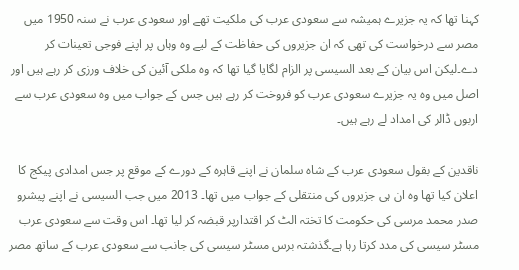کہنا تھا کہ یہ جزیرے ہمیشہ سے سعودی عرب کی ملکیت تھے اور سعودی عرب نے سنہ 1950 میں مصر سے درخواست کی تھی کہ ان جزیروں کی حفاظت کے لیے وہ وہاں پر اپنے فوجی تعینات کر دے۔لیکن اس بیان کے بعد السیسی پر الزام لگایا گیا تھا کہ وہ ملکی آئین کی خلاف ورزی کر رہے ہیں اور اصل میں وہ یہ جزیرے سعودی عرب کو فروخت کر رہے ہیں جس کے جواب میں وہ سعودی عرب سے اربوں ڈالر کی امداد لے رہے ہیں۔

ناقدین کے بقول سعودی عرب کے شاہ سلمان نے اپنے قاہرہ کے دورے کے موقع پر جس امدادی پیکج کا اعلان کیا تھا وہ ان ہی جزیروں کی منتقلی کے جواب میں تھا۔ 2013 میں جب السیسی نے اپنے پیشرو صدر محمد مرسی کی حکومت کا تختہ الٹ کر اقتدارپر قبضہ کر لیا تھا۔ اس وقت سے سعودی عرب مسٹر سیسی کی مدد کرتا رہا ہے۔گذشتہ برس مسٹر سیسی کی جانب سے سعودی عرب کے ساتھ مصر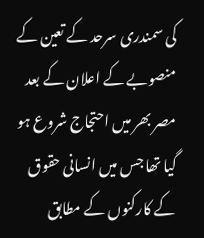کی سمندری سرحد کے تعین کے منصوبے کے اعلان کے بعد مصر بھر میں احتجاج شروع ہو گیا تھا جس میں انسانی حقوق کے کارکنوں کے مطابق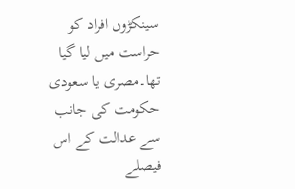سینکڑوں افراد کو حراست میں لیا گیا تھا۔مصری یا سعودی حکومت کی جانب سے عدالت کے اس فیصلے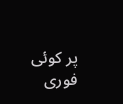پر کوئی فوری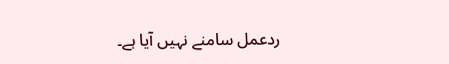ردعمل سامنے نہیں آیا ہے۔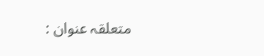متعلقہ عنوان :